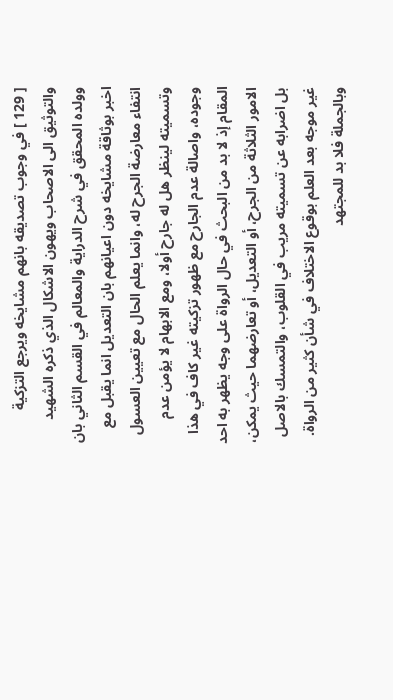[ 129 ] في وجوب تصديقه بانهم مشايخه ويرجع التزكية والتوثيق الى الاصحاب ويهون الاشكال الذي ذكره الشهيد وولده المحقق في شرح الدراية والمعالم في القسم الثاني بان اخبر بوثاقة مشايخه دون اعيانهم بان التعديل انما يقبل مع انتفاء معارضة الجرح له، وانما يعلم الحال مع تعيين العسول وتسميته لينظر هل له جارح أولا، ومع الابهام لا يؤمن عدم وجوده، واصالة عدم الجارح مع ظهور تزكيته غير كاف في هذا المقام إذ لا بد من البحث في حال الرواة على وجه يظهر به احد الامور الثلاثة من الجرح، أو التعديل، أو تعارضهما حيث يمكن، بل اضرابه عن تسميته مريب في القلوب، والتمسك بالاصل غير موجه بعد العلم بوقوع الاختلاف في شأن كثير من الرواة. وبالجملة فلا بد للمجتهد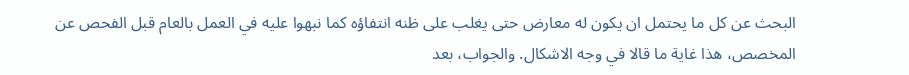البحث عن كل ما يحتمل ان يكون له معارض حتى يغلب على ظنه انتفاؤه كما نبهوا عليه في العمل بالعام قبل الفحص عن المخصص، هذا غاية ما قالا في وجه الاشكال. والجواب، بعد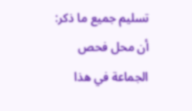تسليم جميع ما ذكر: أن محل فحص الجماعة في هذا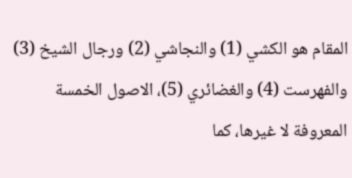المقام هو الكشي (1) والنجاشي (2) ورجال الشيخ (3) والفهرست (4) والغضائري (5)، الاصول الخمسة المعروفة لا غيرها، كما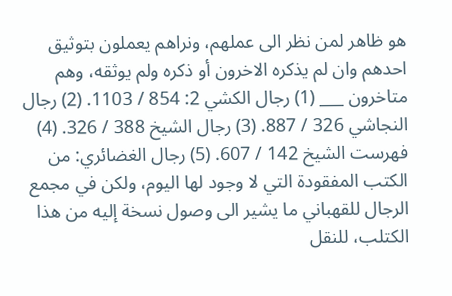هو ظاهر لمن نظر الى عملهم، ونراهم يعملون بتوثيق احدهم وان لم يذكره الاخرون أو ذكره ولم يوثقه، وهم متاخرون ___ (1) رجال الكشي 2: 854 / 1103. (2) رجال النجاشي 326 / 887. (3) رجال الشيخ 388 / 326. (4) فهرست الشيخ 142 / 607. (5) رجال الغضائري: من الكتب المفقودة التي لا وجود لها اليوم، ولكن في مجمع الرجال للقهباني ما يشير الى وصول نسخة إليه من هذا الكتلب، للنقل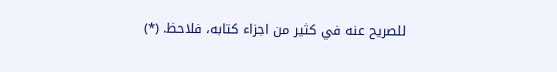للصريح عنه في كثير من اجزاء كتابه، فلاحظ. (*)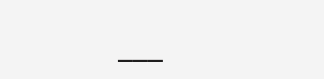___